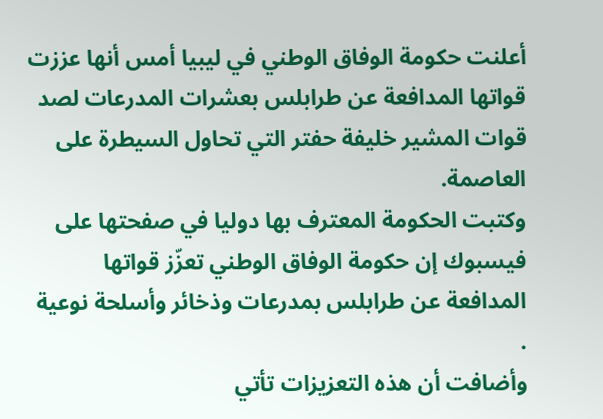أعلنت حكومة الوفاق الوطني في ليبيا أمس أنها عززت قواتها المدافعة عن طرابلس بعشرات المدرعات لصد قوات المشير خليفة حفتر التي تحاول السيطرة على العاصمة.
وكتبت الحكومة المعترف بها دوليا في صفحتها على فيسبوك إن حكومة الوفاق الوطني تعزّز قواتها المدافعة عن طرابلس بمدرعات وذخائر وأسلحة نوعية .
وأضافت أن هذه التعزيزات تأتي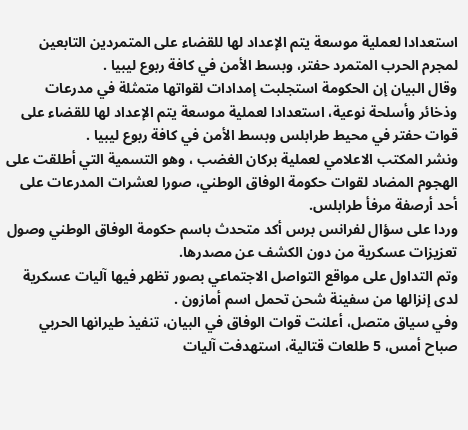استعدادا لعملية موسعة يتم الإعداد لها للقضاء على المتمردين التابعين لمجرم الحرب المتمرد حفتر، وبسط الأمن في كافة ربوع ليبيا .
وقال البيان إن الحكومة استجلبت إمدادات لقواتها متمثلة في مدرعات وذخائر وأسلحة نوعية، استعدادا لعملية موسعة يتم الإعداد لها للقضاء على قوات حفتر في محيط طرابلس وبسط الأمن في كافة ربوع ليبيا .
ونشر المكتب الاعلامي لعملية بركان الغضب ، وهو التسمية التي أطلقت على الهجوم المضاد لقوات حكومة الوفاق الوطني، صورا لعشرات المدرعات على أحد أرصفة مرفأ طرابلس.
وردا على سؤال لفرانس برس أكد متحدث باسم حكومة الوفاق الوطني وصول تعزيزات عسكرية من دون الكشف عن مصدرها.
وتم التداول على مواقع التواصل الاجتماعي بصور تظهر فيها آليات عسكرية لدى إنزالها من سفينة شحن تحمل اسم أمازون .
وفي سياق متصل، أعلنت قوات الوفاق في البيان، تنفيذ طيرانها الحربي صباح أمس، 5 طلعات قتالية، استهدفت آليات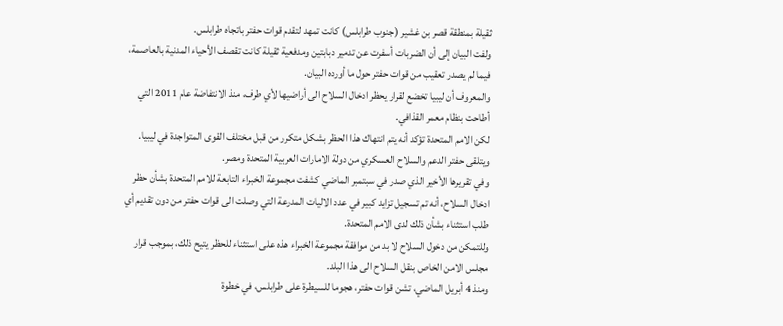ثقيلة بمنطقة قصر بن غشير (جنوب طرابلس) كانت تمهد لتقدم قوات حفتر باتجاه طرابلس.
ولفت البيان إلى أن الضربات أسفرت عن تدمير دبابتين ومدفعية ثقيلة كانت تقصف الأحياء المدنية بالعاصمة، فيما لم يصدر تعقيب من قوات حفتر حول ما أورده البيان.
والمعروف أن ليبيا تخضع لقرار يحظر ادخال السلاح الى أراضيها لأي طرف، منذ الانتفاضة عام 2011 التي أطاحت بنظام معمر القذافي.
لكن الامم المتحدة تؤكد أنه يتم انتهاك هذا الحظر بشكل متكرر من قبل مختلف القوى المتواجدة في ليبيا.
ويتلقى حفتر الدعم والسلاح العسكري من دولة الامارات العربية المتحدة ومصر.
وفي تقريرها الأخير الذي صدر في سبتمبر الماضي كشفت مجموعة الخبراء التابعة للامم المتحدة بشأن حظر ادخال السلاح، أنه تم تسجيل تزايد كبير في عدد الاليات المدرعة التي وصلت الى قوات حفتر من دون تقديم أي طلب استثناء بشأن ذلك لدى الامم المتحدة.
وللتمكن من دخول السلاح لا بد من موافقة مجموعة الخبراء هذه على استثناء للحظر يتيح ذلك، بموجب قرار مجلس الامن الخاص بنقل السلاح الى هذا البلد.
ومنذ 4 أبريل الماضي، تشن قوات حفتر، هجوما للسيطرة على طرابلس، في خطوة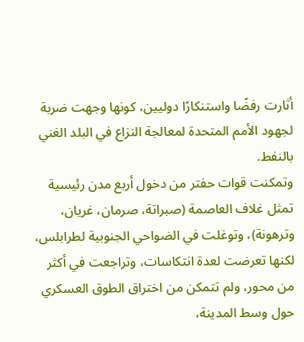أثارت رفضًا واستنكارًا دوليين، كونها وجهت ضربة لجهود الأمم المتحدة لمعالجة النزاع في البلد الغني بالنفط.
وتمكنت قوات حفتر من دخول أربع مدن رئيسية تمثل غلاف العاصمة (صبراتة، صرمان، غريان، وترهونة)، وتوغلت في الضواحي الجنوبية لطرابلس، لكنها تعرضت لعدة انتكاسات، وتراجعت في أكثر من محور، ولم تتمكن من اختراق الطوق العسكري حول وسط المدينة،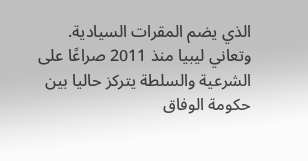الذي يضم المقرات السيادية.
وتعاني ليبيا منذ 2011 صراعًا على الشرعية والسلطة يتركز حاليا بين حكومة الوفاق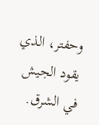وحفتر، الذي يقود الجيش في الشرق.